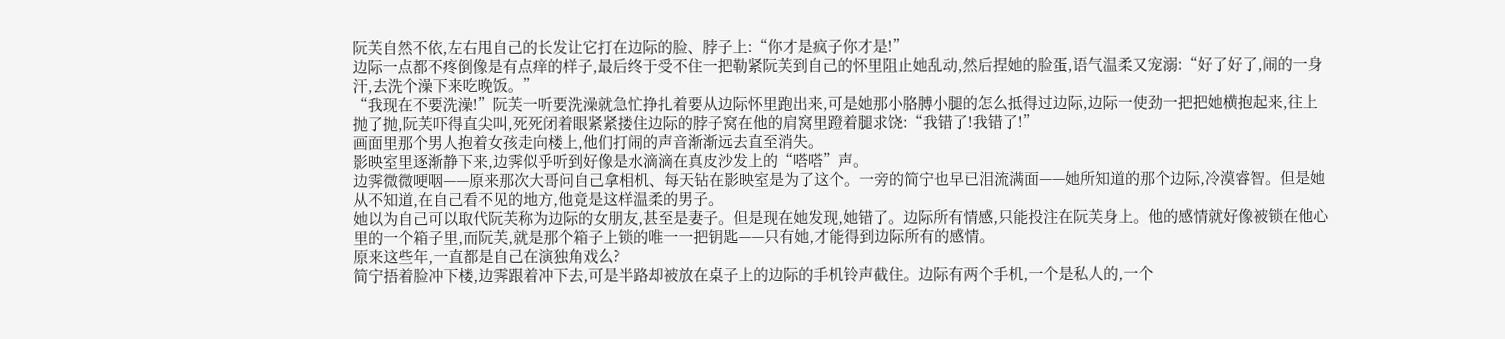阮芙自然不依,左右甩自己的长发让它打在边际的脸、脖子上:“你才是疯子你才是!”
边际一点都不疼倒像是有点痒的样子,最后终于受不住一把勒紧阮芙到自己的怀里阻止她乱动,然后捏她的脸蛋,语气温柔又宠溺:“好了好了,闹的一身汗,去洗个澡下来吃晚饭。”
“我现在不要洗澡!”阮芙一听要洗澡就急忙挣扎着要从边际怀里跑出来,可是她那小胳膊小腿的怎么抵得过边际,边际一使劲一把把她横抱起来,往上抛了抛,阮芙吓得直尖叫,死死闭着眼紧紧搂住边际的脖子窝在他的肩窝里蹬着腿求饶:“我错了!我错了!”
画面里那个男人抱着女孩走向楼上,他们打闹的声音渐渐远去直至消失。
影映室里逐渐静下来,边霁似乎听到好像是水滴滴在真皮沙发上的“嗒嗒”声。
边霁微微哽咽——原来那次大哥问自己拿相机、每天钻在影映室是为了这个。一旁的简宁也早已泪流满面——她所知道的那个边际,冷漠睿智。但是她从不知道,在自己看不见的地方,他竟是这样温柔的男子。
她以为自己可以取代阮芙称为边际的女朋友,甚至是妻子。但是现在她发现,她错了。边际所有情感,只能投注在阮芙身上。他的感情就好像被锁在他心里的一个箱子里,而阮芙,就是那个箱子上锁的唯一一把钥匙——只有她,才能得到边际所有的感情。
原来这些年,一直都是自己在演独角戏么?
简宁捂着脸冲下楼,边霁跟着冲下去,可是半路却被放在桌子上的边际的手机铃声截住。边际有两个手机,一个是私人的,一个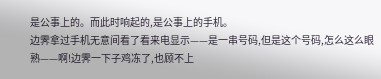是公事上的。而此时响起的,是公事上的手机。
边霁拿过手机无意间看了看来电显示——是一串号码,但是这个号码,怎么这么眼熟——啊!边霁一下子鸡冻了,也顾不上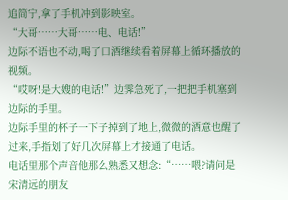追简宁,拿了手机冲到影映室。
“大哥……大哥……电、电话!”
边际不语也不动,喝了口酒继续看着屏幕上循环播放的视频。
“哎呀!是大嫂的电话!”边霁急死了,一把把手机塞到边际的手里。
边际手里的杯子一下子掉到了地上,微微的酒意也醒了过来,手指划了好几次屏幕上才接通了电话。
电话里那个声音他那么熟悉又想念:“……喂?请问是宋清远的朋友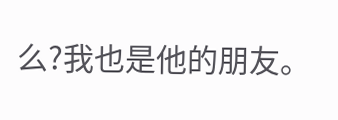么?我也是他的朋友。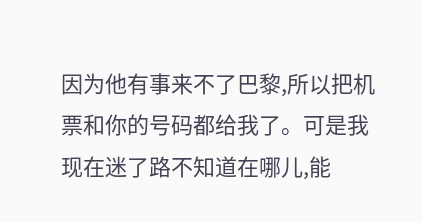因为他有事来不了巴黎,所以把机票和你的号码都给我了。可是我现在迷了路不知道在哪儿,能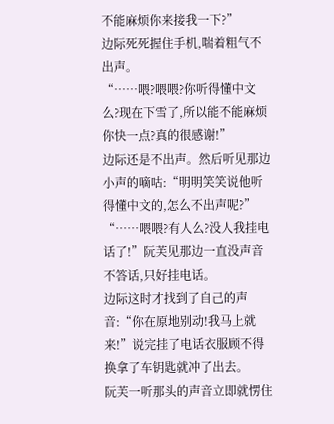不能麻烦你来接我一下?”
边际死死握住手机,喘着粗气不出声。
“……喂?喂喂?你听得懂中文么?现在下雪了,所以能不能麻烦你快一点?真的很感谢!”
边际还是不出声。然后听见那边小声的嘀咕:“明明笑笑说他听得懂中文的,怎么不出声呢?”
“……喂喂?有人么?没人我挂电话了!”阮芙见那边一直没声音不答话,只好挂电话。
边际这时才找到了自己的声音:“你在原地别动!我马上就来!”说完挂了电话衣服顾不得换拿了车钥匙就冲了出去。
阮芙一听那头的声音立即就愣住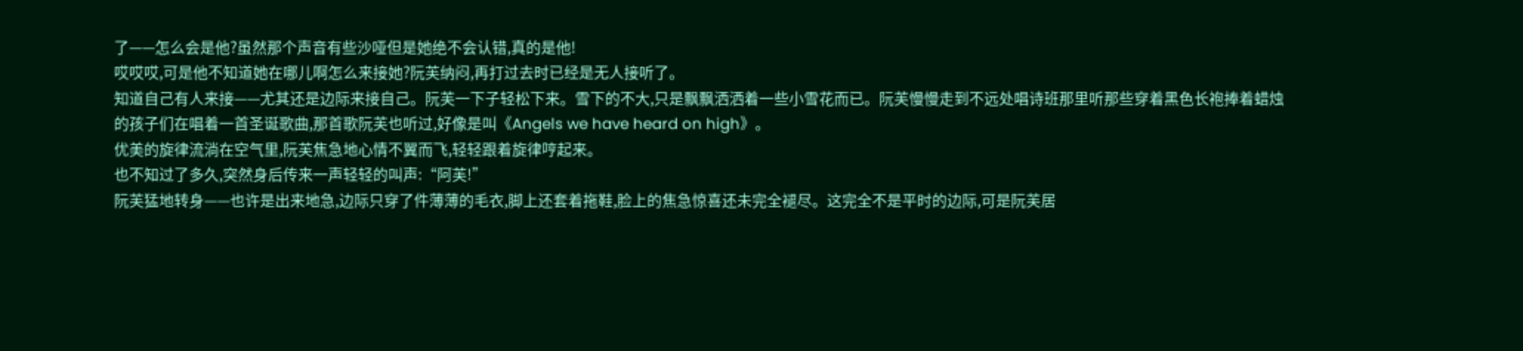了——怎么会是他?虽然那个声音有些沙哑但是她绝不会认错,真的是他!
哎哎哎,可是他不知道她在哪儿啊怎么来接她?阮芙纳闷,再打过去时已经是无人接听了。
知道自己有人来接——尤其还是边际来接自己。阮芙一下子轻松下来。雪下的不大,只是飘飘洒洒着一些小雪花而已。阮芙慢慢走到不远处唱诗班那里听那些穿着黑色长袍捧着蜡烛的孩子们在唱着一首圣诞歌曲,那首歌阮芙也听过,好像是叫《Angels we have heard on high》。
优美的旋律流淌在空气里,阮芙焦急地心情不翼而飞,轻轻跟着旋律哼起来。
也不知过了多久,突然身后传来一声轻轻的叫声:“阿芙!”
阮芙猛地转身——也许是出来地急,边际只穿了件薄薄的毛衣,脚上还套着拖鞋,脸上的焦急惊喜还未完全褪尽。这完全不是平时的边际,可是阮芙居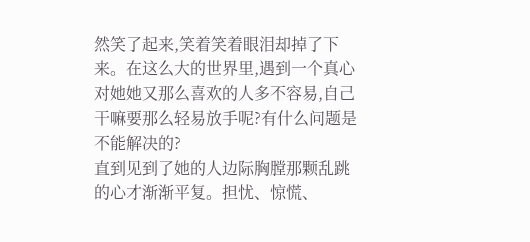然笑了起来,笑着笑着眼泪却掉了下来。在这么大的世界里,遇到一个真心对她她又那么喜欢的人多不容易,自己干嘛要那么轻易放手呢?有什么问题是不能解决的?
直到见到了她的人边际胸膛那颗乱跳的心才渐渐平复。担忧、惊慌、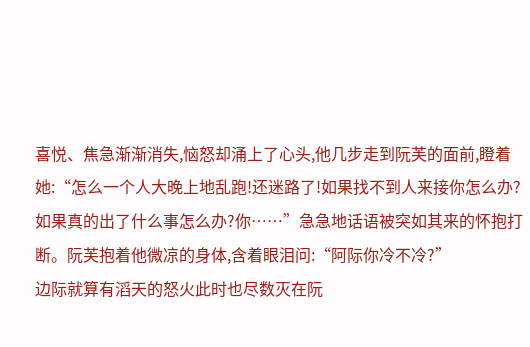喜悦、焦急渐渐消失,恼怒却涌上了心头,他几步走到阮芙的面前,瞪着她:“怎么一个人大晚上地乱跑!还迷路了!如果找不到人来接你怎么办?如果真的出了什么事怎么办?你……”急急地话语被突如其来的怀抱打断。阮芙抱着他微凉的身体,含着眼泪问:“阿际你冷不冷?”
边际就算有滔天的怒火此时也尽数灭在阮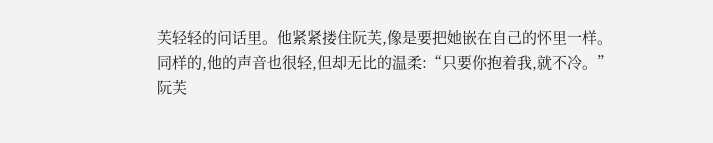芙轻轻的问话里。他紧紧搂住阮芙,像是要把她嵌在自己的怀里一样。
同样的,他的声音也很轻,但却无比的温柔:“只要你抱着我,就不冷。”
阮芙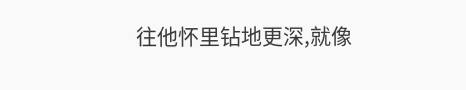往他怀里钻地更深,就像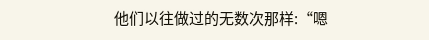他们以往做过的无数次那样:“嗯